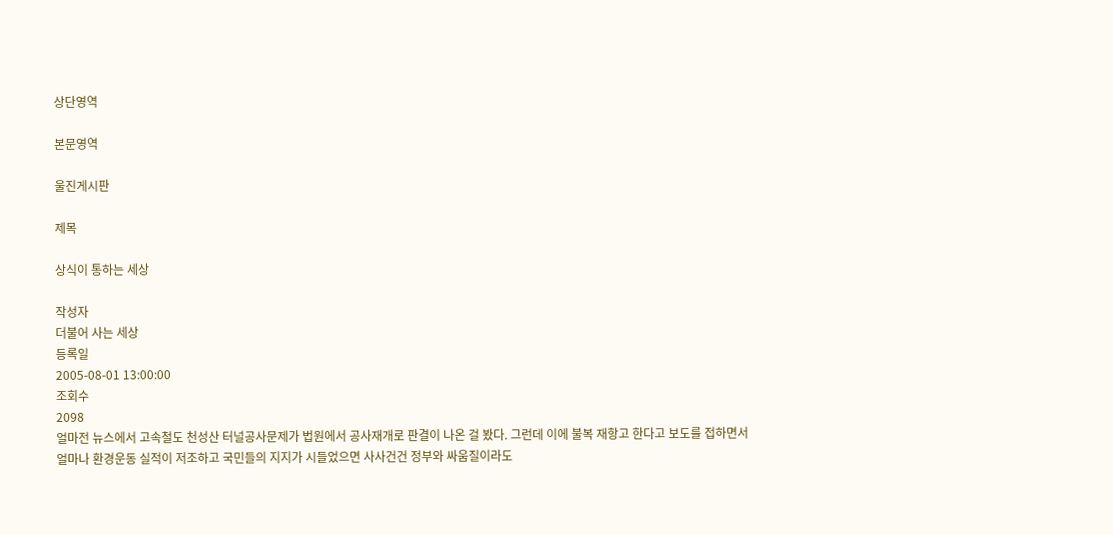상단영역

본문영역

울진게시판

제목

상식이 통하는 세상

작성자
더불어 사는 세상
등록일
2005-08-01 13:00:00
조회수
2098
얼마전 뉴스에서 고속철도 천성산 터널공사문제가 법원에서 공사재개로 판결이 나온 걸 봤다. 그런데 이에 불복 재항고 한다고 보도를 접하면서 얼마나 환경운동 실적이 저조하고 국민들의 지지가 시들었으면 사사건건 정부와 싸움질이라도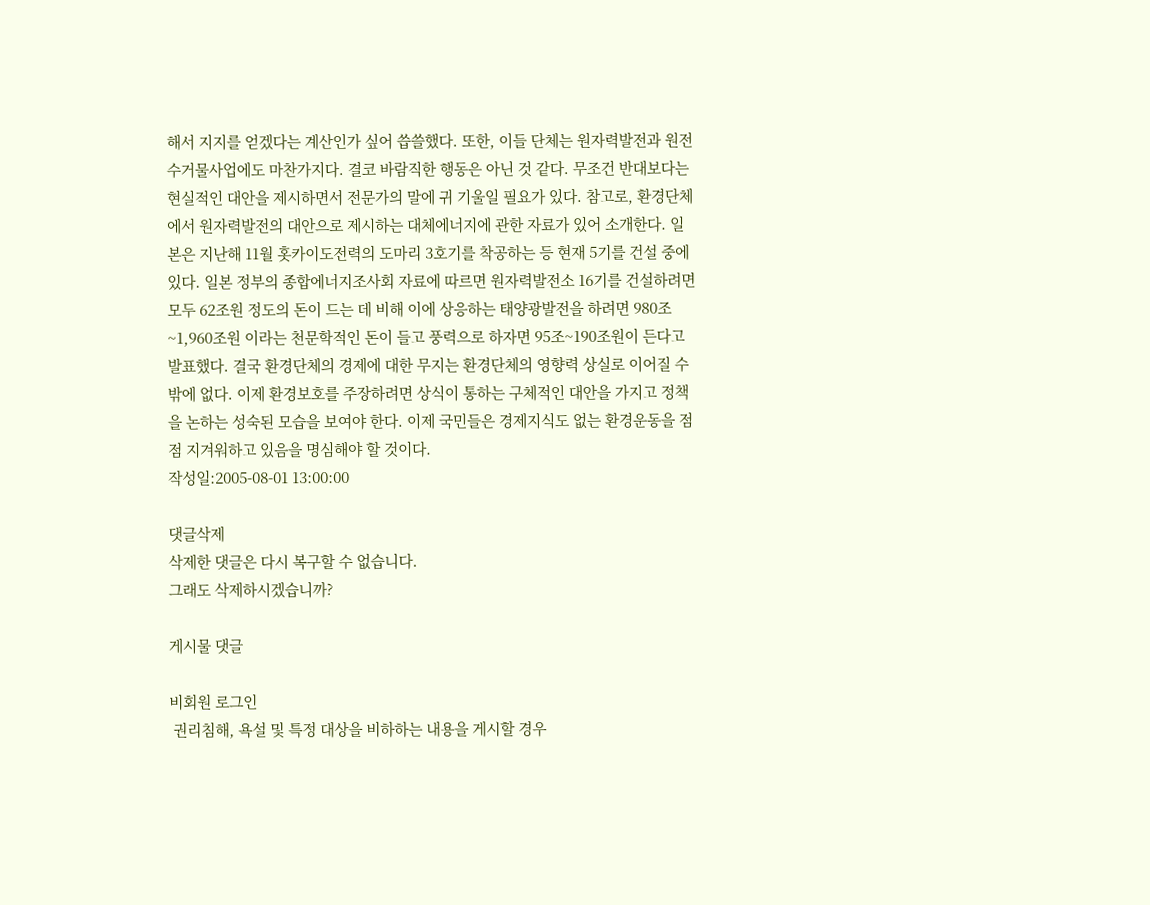해서 지지를 얻겠다는 계산인가 싶어 씁쓸했다. 또한, 이들 단체는 원자력발전과 원전수거물사업에도 마찬가지다. 결코 바람직한 행동은 아닌 것 같다. 무조건 반대보다는 현실적인 대안을 제시하면서 전문가의 말에 귀 기울일 필요가 있다. 참고로, 환경단체에서 원자력발전의 대안으로 제시하는 대체에너지에 관한 자료가 있어 소개한다. 일본은 지난해 11월 홋카이도전력의 도마리 3호기를 착공하는 등 현재 5기를 건설 중에 있다. 일본 정부의 종합에너지조사회 자료에 따르면 원자력발전소 16기를 건설하려면 모두 62조원 정도의 돈이 드는 데 비해 이에 상응하는 태양광발전을 하려면 980조~1,960조원 이라는 천문학적인 돈이 들고 풍력으로 하자면 95조~190조원이 든다고 발표했다. 결국 환경단체의 경제에 대한 무지는 환경단체의 영향력 상실로 이어질 수밖에 없다. 이제 환경보호를 주장하려면 상식이 통하는 구체적인 대안을 가지고 정책을 논하는 성숙된 모습을 보여야 한다. 이제 국민들은 경제지식도 없는 환경운동을 점점 지겨워하고 있음을 명심해야 할 것이다.
작성일:2005-08-01 13:00:00

댓글삭제
삭제한 댓글은 다시 복구할 수 없습니다.
그래도 삭제하시겠습니까?

게시물 댓글

비회원 로그인
 권리침해, 욕설 및 특정 대상을 비하하는 내용을 게시할 경우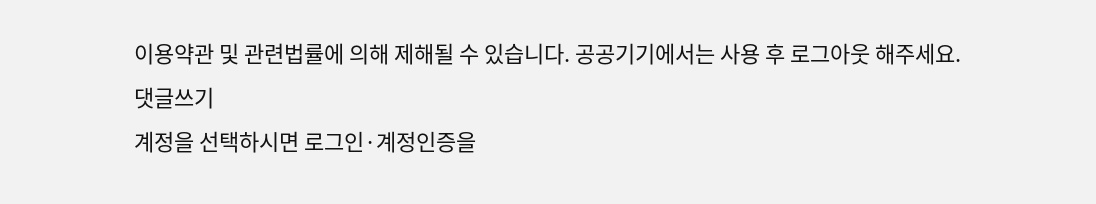이용약관 및 관련법률에 의해 제해될 수 있습니다. 공공기기에서는 사용 후 로그아웃 해주세요.
댓글쓰기
계정을 선택하시면 로그인·계정인증을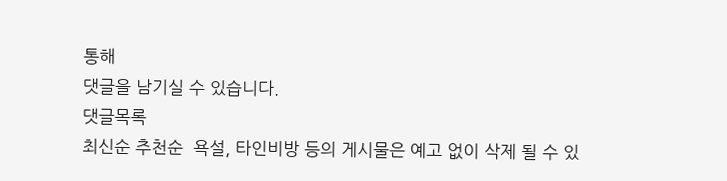통해
댓글을 남기실 수 있습니다.
댓글목록
최신순 추천순  욕설, 타인비방 등의 게시물은 예고 없이 삭제 될 수 있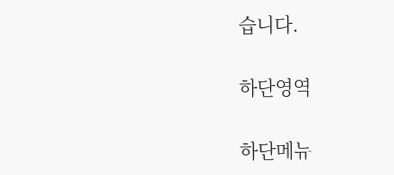습니다.

하단영역

하단메뉴